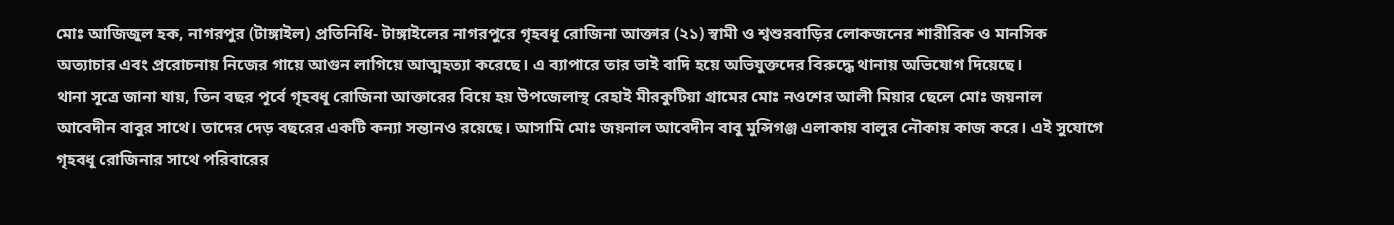মোঃ আজিজুল হক, নাগরপুর (টাঙ্গাইল) প্রতিনিধি- টাঙ্গাইলের নাগরপুরে গৃহবধূ রোজিনা আক্তার (২১) স্বামী ও শ্বশুরবাড়ির লোকজনের শারীরিক ও মানসিক অত্যাচার এবং প্ররোচনায় নিজের গায়ে আগুন লাগিয়ে আত্মহত্যা করেছে। এ ব্যাপারে তার ভাই বাদি হয়ে অভিযুক্তদের বিরুদ্ধে থানায় অভিযোগ দিয়েছে।
থানা সূত্রে জানা যায়, তিন বছর পূর্বে গৃহবধূ রোজিনা আক্তারের বিয়ে হয় উপজেলাস্থ রেহাই মীরকুটিয়া গ্রামের মোঃ নওশের আলী মিয়ার ছেলে মোঃ জয়নাল আবেদীন বাবুর সাথে। তাদের দেড় বছরের একটি কন্যা সন্তানও রয়েছে। আসামি মোঃ জয়নাল আবেদীন বাবু মুন্সিগঞ্জ এলাকায় বালুর নৌকায় কাজ করে। এই সুযোগে গৃহবধূ রোজিনার সাথে পরিবারের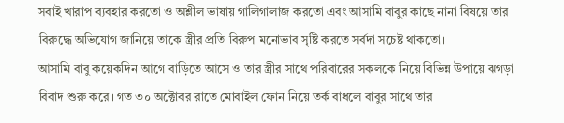সবাই খারাপ ব্যবহার করতো ও অশ্লীল ভাষায় গালিগালাজ করতো এবং আসামি বাবুর কাছে নানা বিষয়ে তার বিরুদ্ধে অভিযোগ জানিয়ে তাকে স্ত্রীর প্রতি বিরুপ মনোভাব সৃষ্টি করতে সর্বদা সচেষ্ট থাকতো।
আসামি বাবু কয়েকদিন আগে বাড়িতে আসে ও তার স্ত্রীর সাথে পরিবারের সকলকে নিয়ে বিভিন্ন উপায়ে ঝগড়া বিবাদ শুরু করে। গত ৩০ অক্টোবর রাতে মোবাইল ফোন নিয়ে তর্ক বাধলে বাবুর সাথে তার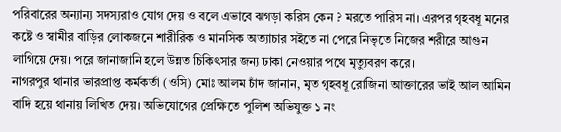পরিবারের অন্যান্য সদস্যরাও যোগ দেয় ও বলে এভাবে ঝগড়া করিস কেন ? মরতে পারিস না। এরপর গৃহবধূ মনের কষ্টে ও স্বামীর বাড়ির লোকজনে শারীরিক ও মানসিক অত্যাচার সইতে না পেরে নিভৃতে নিজের শরীরে আগুন লাগিয়ে দেয়। পরে জানাজানি হলে উন্নত চিকিৎসার জন্য ঢাকা নেওয়ার পথে মৃত্যুবরণ করে।
নাগরপুর থানার ভারপ্রাপ্ত কর্মকর্তা (ওসি) মোঃ আলম চাঁদ জানান, মৃত গৃহবধূ রোজিনা আক্তারের ভাই আল আমিন বাদি হয়ে থানায় লিখিত দেয়। অভিযোগের প্রেক্ষিতে পুলিশ অভিযুক্ত ১ নং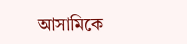আসামিকে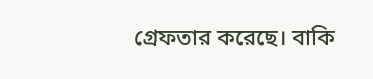গ্রেফতার করেছে। বাকি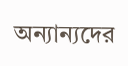অন্যান্যদের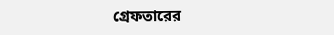গ্রেফতারের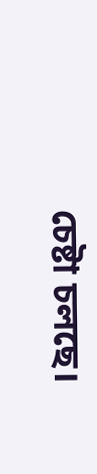চেষ্টা চলছে।